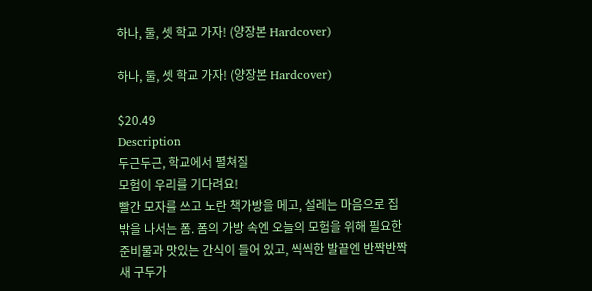하나, 둘, 셋 학교 가자! (양장본 Hardcover)

하나, 둘, 셋 학교 가자! (양장본 Hardcover)

$20.49
Description
두근두근, 학교에서 펼쳐질
모험이 우리를 기다려요!
빨간 모자를 쓰고 노란 책가방을 메고, 설레는 마음으로 집 밖을 나서는 폼. 폼의 가방 속엔 오늘의 모험을 위해 필요한 준비물과 맛있는 간식이 들어 있고, 씩씩한 발끝엔 반짝반짝 새 구두가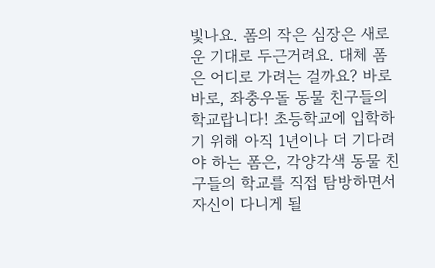빛나요. 폼의 작은 심장은 새로운 기대로 두근거려요. 대체 폼은 어디로 가려는 걸까요? 바로 바로, 좌충우돌 동물 친구들의 학교랍니다! 초등학교에 입학하기 위해 아직 1년이나 더 기다려야 하는 폼은, 각양각색 동물 친구들의 학교를 직접 탐방하면서 자신이 다니게 될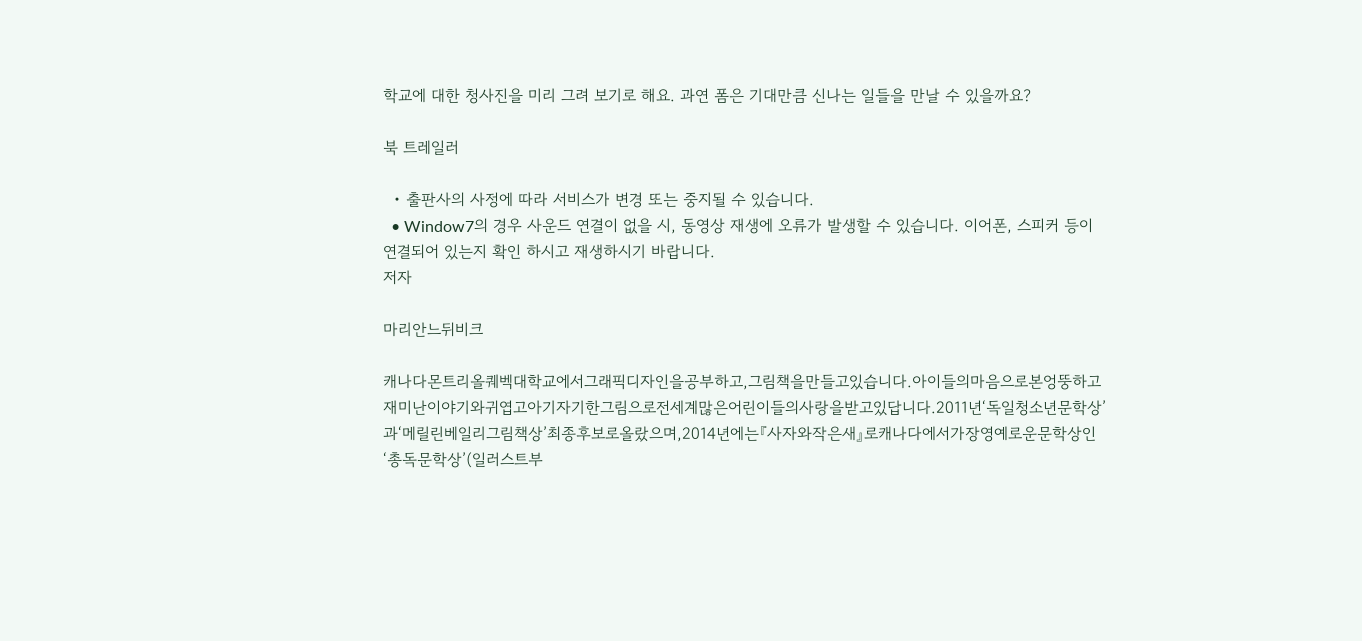학교에 대한 청사진을 미리 그려 보기로 해요. 과연 폼은 기대만큼 신나는 일들을 만날 수 있을까요?

북 트레일러

  • 출판사의 사정에 따라 서비스가 변경 또는 중지될 수 있습니다.
  • Window7의 경우 사운드 연결이 없을 시, 동영상 재생에 오류가 발생할 수 있습니다. 이어폰, 스피커 등이 연결되어 있는지 확인 하시고 재생하시기 바랍니다.
저자

마리안느뒤비크

캐나다몬트리올퀘벡대학교에서그래픽디자인을공부하고,그림책을만들고있습니다.아이들의마음으로본엉뚱하고재미난이야기와귀엽고아기자기한그림으로전세계많은어린이들의사랑을받고있답니다.2011년‘독일청소년문학상’과‘메릴린베일리그림책상’최종후보로올랐으며,2014년에는『사자와작은새』로캐나다에서가장영예로운문학상인‘총독문학상’(일러스트부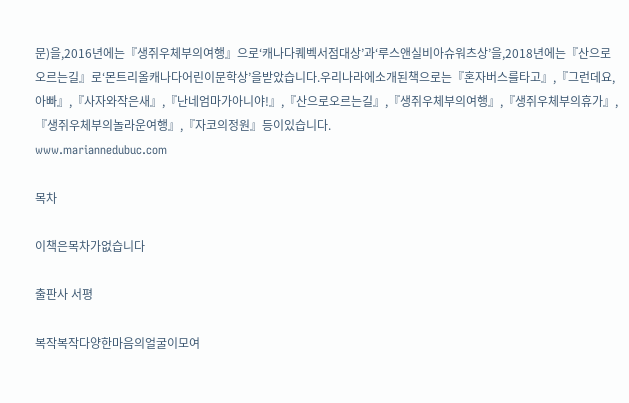문)을,2016년에는『생쥐우체부의여행』으로‘캐나다퀘벡서점대상’과‘루스앤실비아슈워츠상’을,2018년에는『산으로오르는길』로‘몬트리올캐나다어린이문학상’을받았습니다.우리나라에소개된책으로는『혼자버스를타고』,『그런데요,아빠』,『사자와작은새』,『난네엄마가아니야!』,『산으로오르는길』,『생쥐우체부의여행』,『생쥐우체부의휴가』,『생쥐우체부의놀라운여행』,『자코의정원』등이있습니다.
www.mariannedubuc.com

목차

이책은목차가없습니다

출판사 서평

복작복작다양한마음의얼굴이모여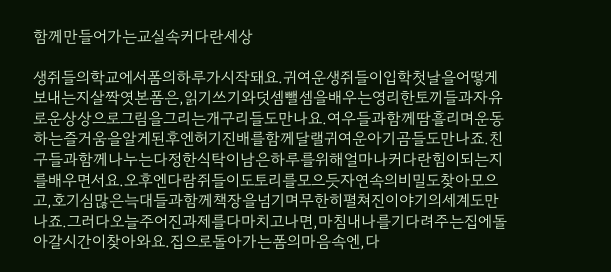함께만들어가는교실속커다란세상

생쥐들의학교에서폼의하루가시작돼요.귀여운생쥐들이입학첫날을어떻게보내는지살짝엿본폼은,읽기쓰기와덧셈뺄셈을배우는영리한토끼들과자유로운상상으로그림을그리는개구리들도만나요.여우들과함께땀흘리며운동하는즐거움을알게된후엔허기진배를함께달랠귀여운아기곰들도만나죠.친구들과함께나누는다정한식탁이남은하루를위해얼마나커다란힘이되는지를배우면서요.오후엔다람쥐들이도토리를모으듯자연속의비밀도찾아모으고,호기심많은늑대들과함께책장을넘기며무한히펼쳐진이야기의세계도만나죠.그러다오늘주어진과제를다마치고나면,마침내나를기다려주는집에돌아갈시간이찾아와요.집으로돌아가는폼의마음속엔,다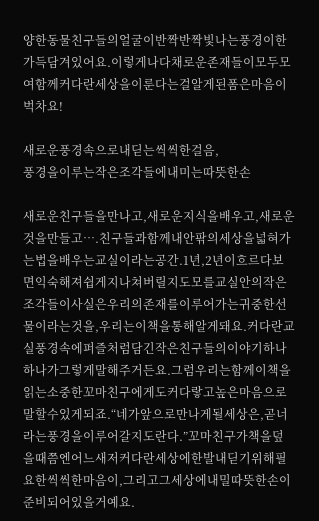양한동물친구들의얼굴이반짝반짝빛나는풍경이한가득담겨있어요.이렇게나다채로운존재들이모두모여함께커다란세상을이룬다는걸알게된폼은마음이벅차요!

새로운풍경속으로내딛는씩씩한걸음,
풍경을이루는작은조각들에내미는따뜻한손

새로운친구들을만나고,새로운지식을배우고,새로운것을만들고….친구들과함께내안팎의세상을넓혀가는법을배우는교실이라는공간.1년,2년이흐르다보면익숙해져쉽게지나쳐버릴지도모를교실안의작은조각들이사실은우리의존재를이루어가는귀중한선물이라는것을,우리는이책을통해알게돼요.커다란교실풍경속에퍼즐처럼담긴작은친구들의이야기하나하나가그렇게말해주거든요.그럼우리는함께이책을읽는소중한꼬마친구에게도커다랗고높은마음으로말할수있게되죠.“네가앞으로만나게될세상은,곧너라는풍경을이루어갈지도란다.”꼬마친구가책을덮을때쯤엔어느새저커다란세상에한발내딛기위해필요한씩씩한마음이,그리고그세상에내밀따뜻한손이준비되어있을거예요.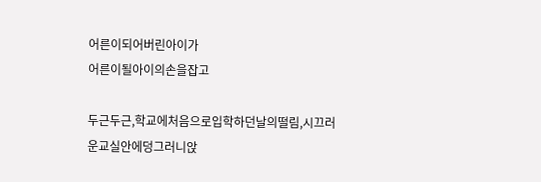어른이되어버린아이가
어른이될아이의손을잡고

두근두근,학교에처음으로입학하던날의떨림,시끄러운교실안에덩그러니앉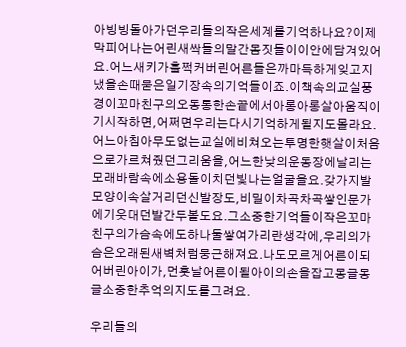아빙빙돌아가던우리들의작은세계를기억하나요?이제막피어나는어린새싹들의말간몸짓들이이안에담겨있어요.어느새키가훌쩍커버린어른들은까마득하게잊고지냈을손때묻은일기장속의기억들이죠.이책속의교실풍경이꼬마친구의오동통한손끝에서아롱아롱살아움직이기시작하면,어쩌면우리는다시기억하게될지도몰라요.어느아침아무도없는교실에비쳐오는투명한햇살이처음으로가르쳐줬던그리움을,어느한낮의운동장에날리는모래바람속에소용돌이치던빛나는얼굴을요.갖가지발모양이속살거리던신발장도,비밀이차곡차곡쌓인문가에기웃대던발간두볼도요.그소중한기억들이작은꼬마친구의가슴속에도하나둘쌓여가리란생각에,우리의가슴은오래된새벽처럼뭉근해져요.나도모르게어른이되어버린아이가,먼훗날어른이될아이의손을잡고몽글몽글소중한추억의지도를그려요.

우리들의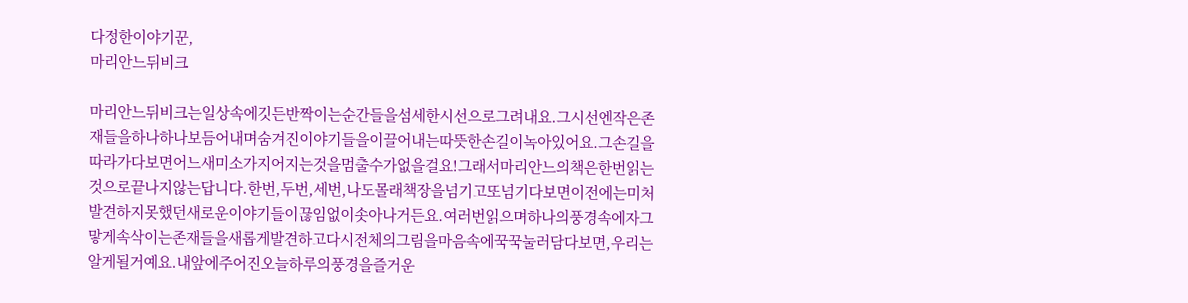다정한이야기꾼,
마리안느뒤비크

마리안느뒤비크는일상속에깃든반짝이는순간들을섬세한시선으로그려내요.그시선엔작은존재들을하나하나보듬어내며숨겨진이야기들을이끌어내는따뜻한손길이녹아있어요.그손길을따라가다보면어느새미소가지어지는것을멈출수가없을걸요!그래서마리안느의책은한번읽는것으로끝나지않는답니다.한번,두번,세번,나도몰래책장을넘기고또넘기다보면이전에는미처발견하지못했던새로운이야기들이끊임없이솟아나거든요.여러번읽으며하나의풍경속에자그맣게속삭이는존재들을새롭게발견하고다시전체의그림을마음속에꾹꾹눌러담다보면,우리는알게될거예요.내앞에주어진오늘하루의풍경을즐거운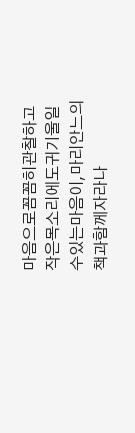마음으로꼼꼼히관찰하고작은목소리에도귀기울일수있는마음이,마리안느의책과함께자라나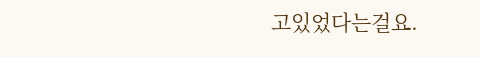고있었다는걸요.